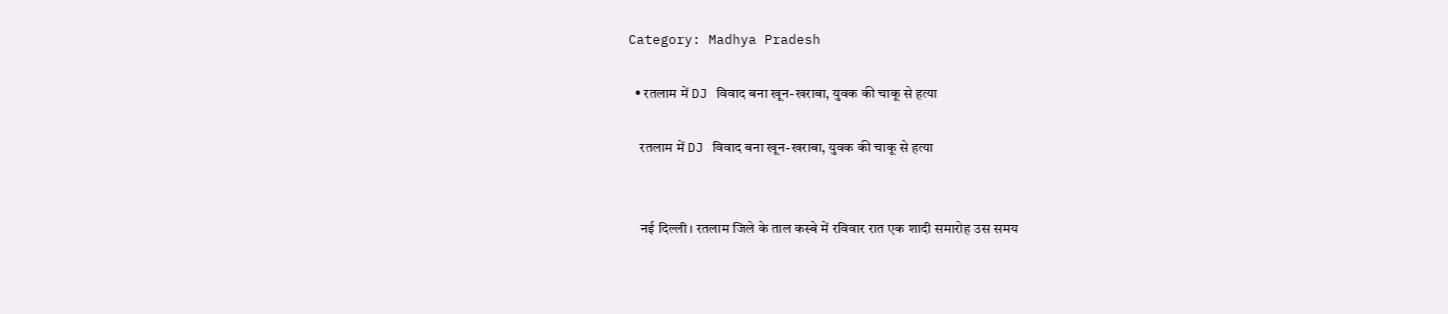Category: Madhya Pradesh

  • रतलाम में DJ विवाद बना खून-खराबा, युवक की चाकू से हत्या

    रतलाम में DJ विवाद बना खून-खराबा, युवक की चाकू से हत्या


    नई दिल्ली। रतलाम जिले के ताल कस्बे में रविवार रात एक शादी समारोह उस समय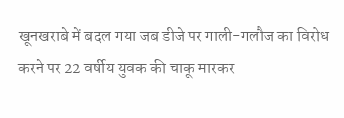खूनखराबे में बदल गया जब डीजे पर गाली-गलौज का विरोध करने पर 22 वर्षीय युवक की चाकू मारकर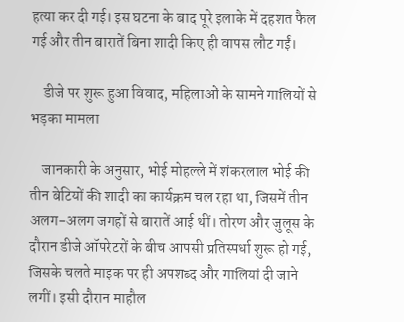हत्या कर दी गई। इस घटना के बाद पूरे इलाके में दहशत फैल गई और तीन बारातें बिना शादी किए ही वापस लौट गईं।

    डीजे पर शुरू हुआ विवाद, महिलाओं के सामने गालियों से भड़का मामला

    जानकारी के अनुसार, भोई मोहल्ले में शंकरलाल भोई की तीन बेटियों की शादी का कार्यक्रम चल रहा था, जिसमें तीन अलग-अलग जगहों से बारातें आई थीं। तोरण और जुलूस के दौरान डीजे ऑपरेटरों के बीच आपसी प्रतिस्पर्धा शुरू हो गई, जिसके चलते माइक पर ही अपशब्द और गालियां दी जाने लगीं। इसी दौरान माहौल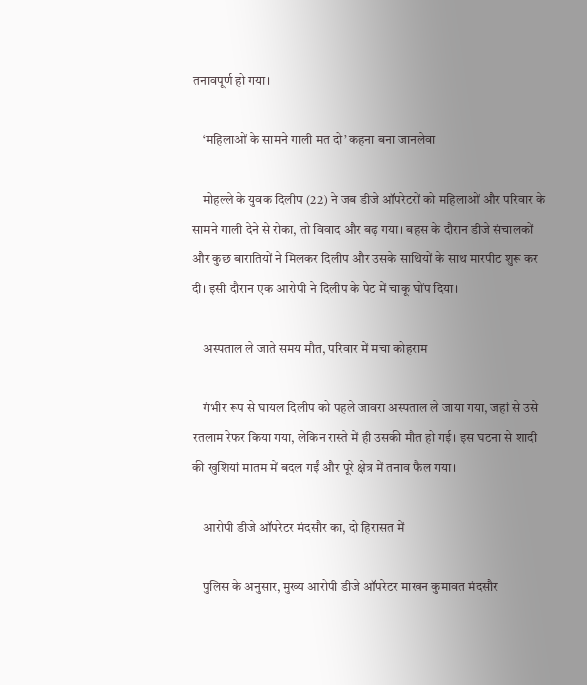तनावपूर्ण हो गया।

    ‘महिलाओं के सामने गाली मत दो’ कहना बना जानलेवा

    मोहल्ले के युवक दिलीप (22) ने जब डीजे ऑपरेटरों को महिलाओं और परिवार के सामने गाली देने से रोका, तो विवाद और बढ़ गया। बहस के दौरान डीजे संचालकों और कुछ बारातियों ने मिलकर दिलीप और उसके साथियों के साथ मारपीट शुरू कर दी। इसी दौरान एक आरोपी ने दिलीप के पेट में चाकू घोंप दिया।

    अस्पताल ले जाते समय मौत, परिवार में मचा कोहराम

    गंभीर रूप से घायल दिलीप को पहले जावरा अस्पताल ले जाया गया, जहां से उसे रतलाम रेफर किया गया, लेकिन रास्ते में ही उसकी मौत हो गई। इस घटना से शादी की खुशियां मातम में बदल गईं और पूरे क्षेत्र में तनाव फैल गया।

    आरोपी डीजे ऑपरेटर मंदसौर का, दो हिरासत में

    पुलिस के अनुसार, मुख्य आरोपी डीजे ऑपरेटर माखन कुमावत मंदसौर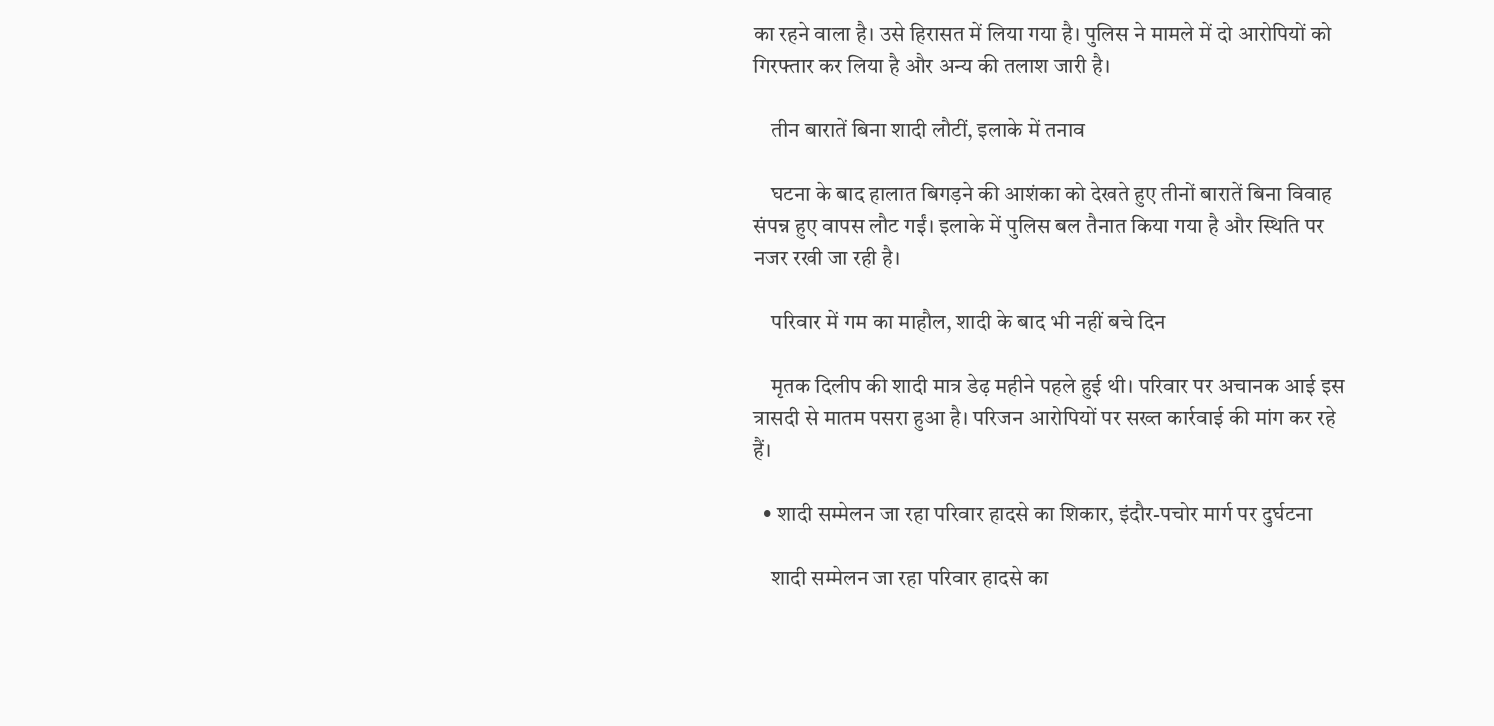का रहने वाला है। उसे हिरासत में लिया गया है। पुलिस ने मामले में दो आरोपियों को गिरफ्तार कर लिया है और अन्य की तलाश जारी है।

    तीन बारातें बिना शादी लौटीं, इलाके में तनाव

    घटना के बाद हालात बिगड़ने की आशंका को देखते हुए तीनों बारातें बिना विवाह संपन्न हुए वापस लौट गईं। इलाके में पुलिस बल तैनात किया गया है और स्थिति पर नजर रखी जा रही है।

    परिवार में गम का माहौल, शादी के बाद भी नहीं बचे दिन

    मृतक दिलीप की शादी मात्र डेढ़ महीने पहले हुई थी। परिवार पर अचानक आई इस त्रासदी से मातम पसरा हुआ है। परिजन आरोपियों पर सख्त कार्रवाई की मांग कर रहे हैं।

  • शादी सम्मेलन जा रहा परिवार हादसे का शिकार, इंदौर-पचोर मार्ग पर दुर्घटना

    शादी सम्मेलन जा रहा परिवार हादसे का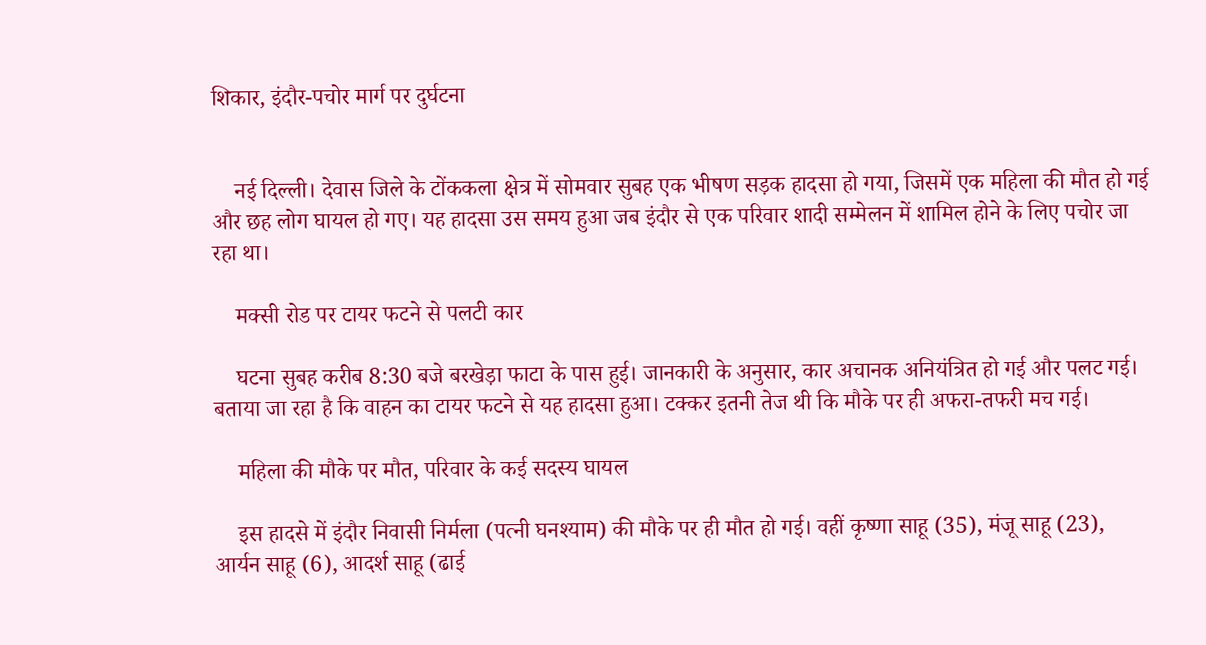शिकार, इंदौर-पचोर मार्ग पर दुर्घटना


    नई दिल्ली। देवास जिले के टोंककला क्षेत्र में सोमवार सुबह एक भीषण सड़क हादसा हो गया, जिसमें एक महिला की मौत हो गई और छह लोग घायल हो गए। यह हादसा उस समय हुआ जब इंदौर से एक परिवार शादी सम्मेलन में शामिल होने के लिए पचोर जा रहा था।

    मक्सी रोड पर टायर फटने से पलटी कार

    घटना सुबह करीब 8:30 बजे बरखेड़ा फाटा के पास हुई। जानकारी के अनुसार, कार अचानक अनियंत्रित हो गई और पलट गई। बताया जा रहा है कि वाहन का टायर फटने से यह हादसा हुआ। टक्कर इतनी तेज थी कि मौके पर ही अफरा-तफरी मच गई।

    महिला की मौके पर मौत, परिवार के कई सदस्य घायल

    इस हादसे में इंदौर निवासी निर्मला (पत्नी घनश्याम) की मौके पर ही मौत हो गई। वहीं कृष्णा साहू (35), मंजू साहू (23), आर्यन साहू (6), आदर्श साहू (ढाई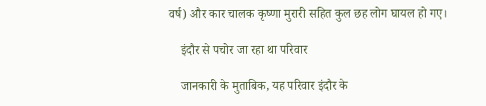वर्ष) और कार चालक कृष्णा मुरारी सहित कुल छह लोग घायल हो गए।

    इंदौर से पचोर जा रहा था परिवार

    जानकारी के मुताबिक, यह परिवार इंदौर के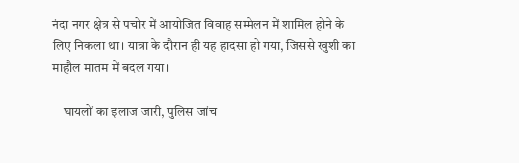नंदा नगर क्षेत्र से पचोर में आयोजित विवाह सम्मेलन में शामिल होने के लिए निकला था। यात्रा के दौरान ही यह हादसा हो गया, जिससे खुशी का माहौल मातम में बदल गया।

    घायलों का इलाज जारी, पुलिस जांच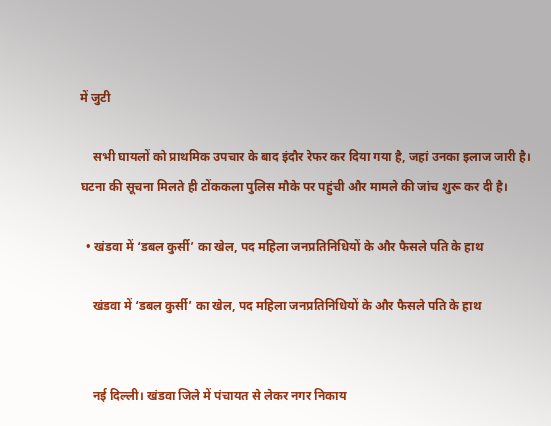में जुटी

    सभी घायलों को प्राथमिक उपचार के बाद इंदौर रेफर कर दिया गया है, जहां उनका इलाज जारी है। घटना की सूचना मिलते ही टोंककला पुलिस मौके पर पहुंची और मामले की जांच शुरू कर दी है।

  • खंडवा में ‘डबल कुर्सी’ का खेल, पद महिला जनप्रतिनिधियों के और फैसले पति के हाथ

    खंडवा में ‘डबल कुर्सी’ का खेल, पद महिला जनप्रतिनिधियों के और फैसले पति के हाथ


    नई दिल्ली। खंडवा जिले में पंचायत से लेकर नगर निकाय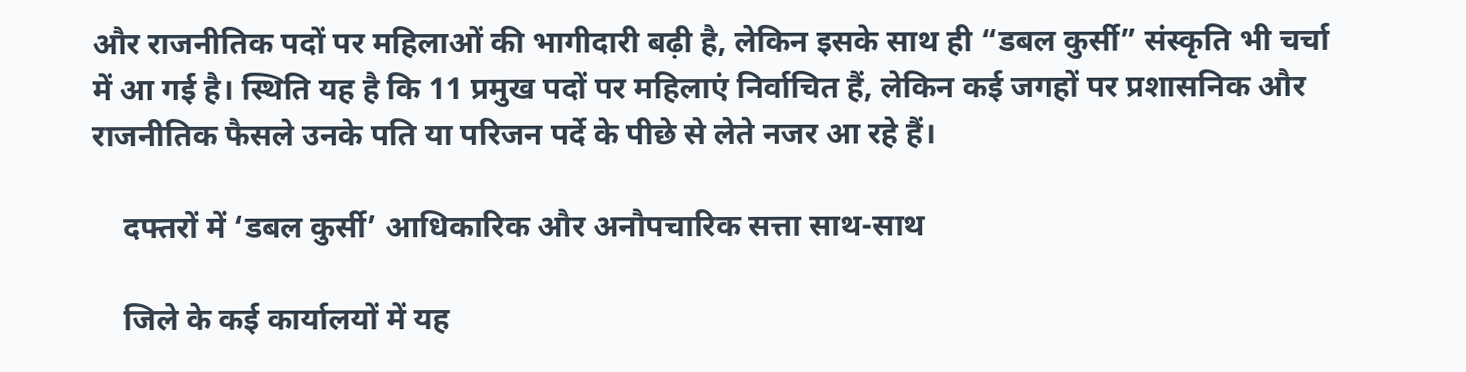और राजनीतिक पदों पर महिलाओं की भागीदारी बढ़ी है, लेकिन इसके साथ ही “डबल कुर्सी” संस्कृति भी चर्चा में आ गई है। स्थिति यह है कि 11 प्रमुख पदों पर महिलाएं निर्वाचित हैं, लेकिन कई जगहों पर प्रशासनिक और राजनीतिक फैसले उनके पति या परिजन पर्दे के पीछे से लेते नजर आ रहे हैं।

    दफ्तरों में ‘डबल कुर्सी’ आधिकारिक और अनौपचारिक सत्ता साथ-साथ

    जिले के कई कार्यालयों में यह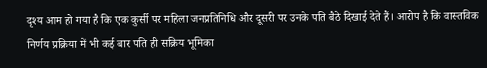दृश्य आम हो गया है कि एक कुर्सी पर महिला जनप्रतिनिधि और दूसरी पर उनके पति बैठे दिखाई देते हैं। आरोप है कि वास्तविक निर्णय प्रक्रिया में भी कई बार पति ही सक्रिय भूमिका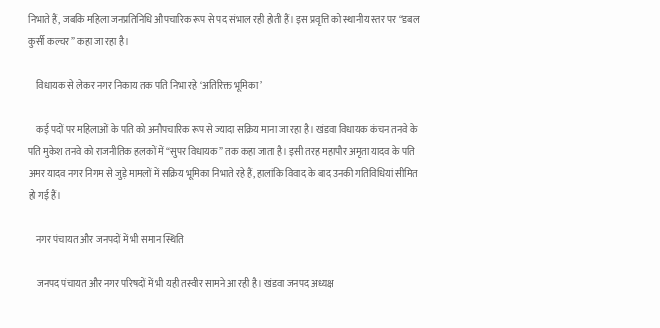निभाते हैं, जबकि महिला जनप्रतिनिधि औपचारिक रूप से पद संभाल रही होती हैं। इस प्रवृत्ति को स्थानीय स्तर पर “डबल कुर्सी कल्चर” कहा जा रहा है।

    विधायक से लेकर नगर निकाय तक पति निभा रहे ‘अतिरिक्त भूमिका’

    कई पदों पर महिलाओं के पति को अनौपचारिक रूप से ज्यादा सक्रिय माना जा रहा है। खंडवा विधायक कंचन तनवे के पति मुकेश तनवे को राजनीतिक हलकों में “सुपर विधायक” तक कहा जाता है। इसी तरह महापौर अमृता यादव के पति अमर यादव नगर निगम से जुड़े मामलों में सक्रिय भूमिका निभाते रहे हैं, हालांकि विवाद के बाद उनकी गतिविधियां सीमित हो गई हैं।

    नगर पंचायत और जनपदों में भी समान स्थिति

    जनपद पंचायत और नगर परिषदों में भी यही तस्वीर सामने आ रही है। खंडवा जनपद अध्यक्ष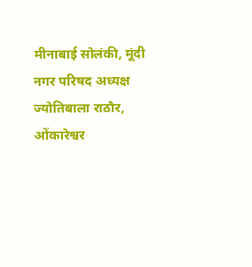मीनाबाई सोलंकी, मूंदी नगर परिषद अध्यक्ष ज्योतिबाला राठौर, ओंकारेश्वर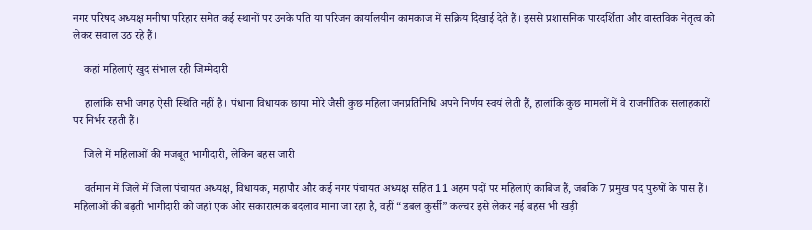नगर परिषद अध्यक्ष मनीषा परिहार समेत कई स्थानों पर उनके पति या परिजन कार्यालयीन कामकाज में सक्रिय दिखाई देते हैं। इससे प्रशासनिक पारदर्शिता और वास्तविक नेतृत्व को लेकर सवाल उठ रहे हैं।

    कहां महिलाएं खुद संभाल रही जिम्मेदारी

    हालांकि सभी जगह ऐसी स्थिति नहीं है। पंधाना विधायक छाया मोरे जैसी कुछ महिला जनप्रतिनिधि अपने निर्णय स्वयं लेती हैं, हालांकि कुछ मामलों में वे राजनीतिक सलाहकारों पर निर्भर रहती हैं।

    जिले में महिलाओं की मजबूत भागीदारी, लेकिन बहस जारी

    वर्तमान में जिले में जिला पंचायत अध्यक्ष, विधायक, महापौर और कई नगर पंचायत अध्यक्ष सहित 11 अहम पदों पर महिलाएं काबिज हैं, जबकि 7 प्रमुख पद पुरुषों के पास हैं। महिलाओं की बढ़ती भागीदारी को जहां एक ओर सकारात्मक बदलाव माना जा रहा है, वहीं “डबल कुर्सी” कल्चर इसे लेकर नई बहस भी खड़ी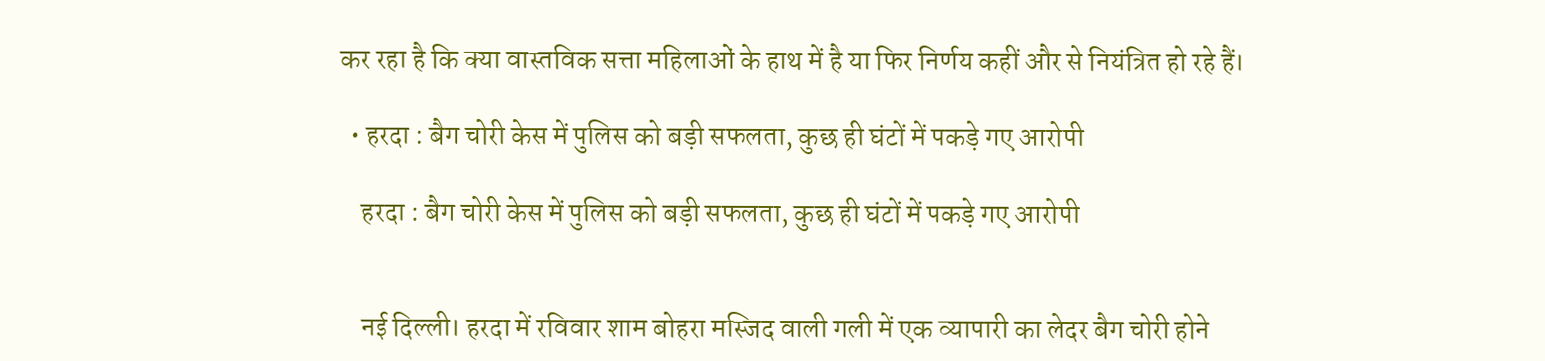कर रहा है कि क्या वास्तविक सत्ता महिलाओं के हाथ में है या फिर निर्णय कहीं और से नियंत्रित हो रहे हैं।

  • हरदा : बैग चोरी केस में पुलिस को बड़ी सफलता, कुछ ही घंटों में पकड़े गए आरोपी

    हरदा : बैग चोरी केस में पुलिस को बड़ी सफलता, कुछ ही घंटों में पकड़े गए आरोपी


    नई दिल्ली। हरदा में रविवार शाम बोहरा मस्जिद वाली गली में एक व्यापारी का लेदर बैग चोरी होने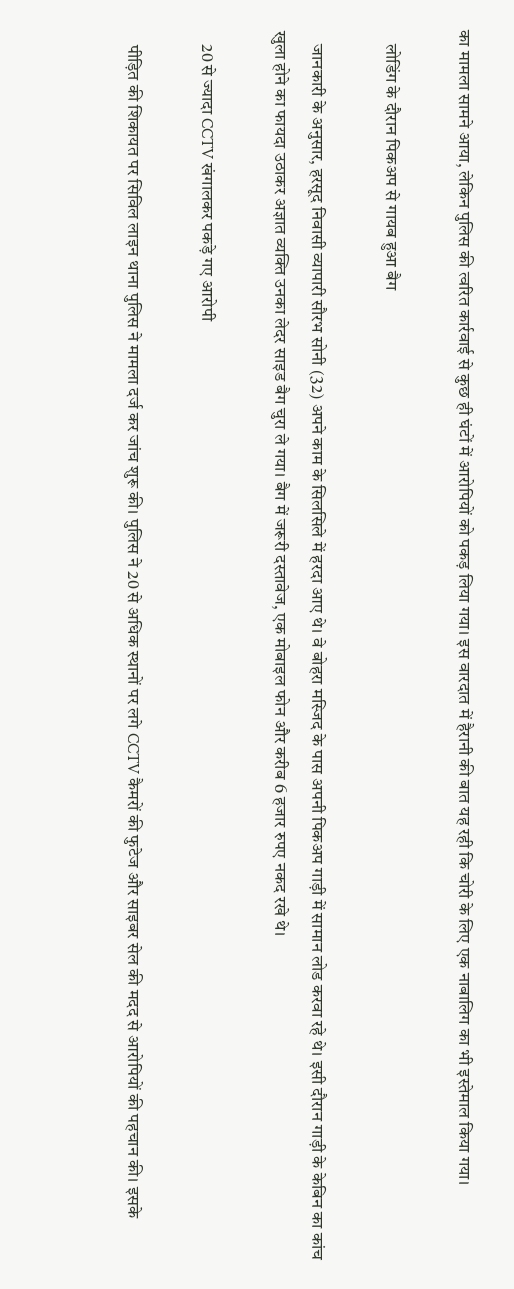का मामला सामने आया, लेकिन पुलिस की त्वरित कार्रवाई से कुछ ही घंटों में आरोपियों को पकड़ लिया गया। इस वारदात में हैरानी की बात यह रही कि चोरी के लिए एक नाबालिग का भी इस्तेमाल किया गया।

    लोडिंग के दौरान पिकअप से गायब हुआ बैग

    जानकारी के अनुसार, हरसूद निवासी व्यापारी सौरभ सोनी (32) अपने काम के सिलसिले में हरदा आए थे। वे बोहरा मस्जिद के पास अपनी पिकअप गाड़ी में सामान लोड करवा रहे थे। इसी दौरान गाड़ी के केबिन का कांच खुला होने का फायदा उठाकर अज्ञात व्यक्ति उनका लेदर साइड बैग चुरा ले गया। बैग में जरूरी दस्तावेज, एक मोबाइल फोन और करीब 6 हजार रुपए नकद रखे थे।

    20 से ज्यादा CCTV खंगालकर पकड़े गए आरोपी

    पीड़ित की शिकायत पर सिविल लाइन थाना पुलिस ने मामला दर्ज कर जांच शुरू की। पुलिस ने 20 से अधिक स्थानों पर लगे CCTV कैमरों की फुटेज और साइबर सेल की मदद से आरोपियों की पहचान की। इसके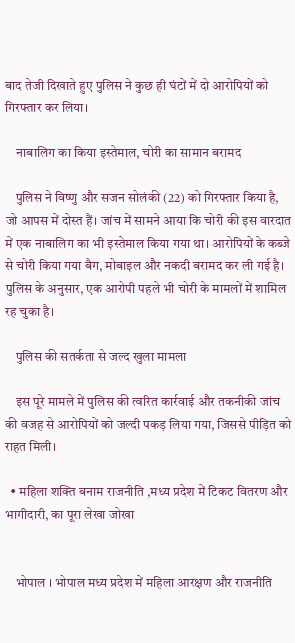बाद तेजी दिखाते हुए पुलिस ने कुछ ही घंटों में दो आरोपियों को गिरफ्तार कर लिया।

    नाबालिग का किया इस्तेमाल, चोरी का सामान बरामद

    पुलिस ने विष्णु और सजन सोलंकी (22) को गिरफ्तार किया है, जो आपस में दोस्त हैं। जांच में सामने आया कि चोरी की इस वारदात में एक नाबालिग का भी इस्तेमाल किया गया था। आरोपियों के कब्जे से चोरी किया गया बैग, मोबाइल और नकदी बरामद कर ली गई है। पुलिस के अनुसार, एक आरोपी पहले भी चोरी के मामलों में शामिल रह चुका है।

    पुलिस की सतर्कता से जल्द खुला मामला

    इस पूरे मामले में पुलिस की त्वरित कार्रवाई और तकनीकी जांच की वजह से आरोपियों को जल्दी पकड़ लिया गया, जिससे पीड़ित को राहत मिली।

  • महिला शक्ति बनाम राजनीति ,मध्य प्रदेश में टिकट वितरण और भागीदारी, का पूरा लेखा जोखा


    भोपाल । भोपाल मध्य प्रदेश में महिला आरक्षण और राजनीति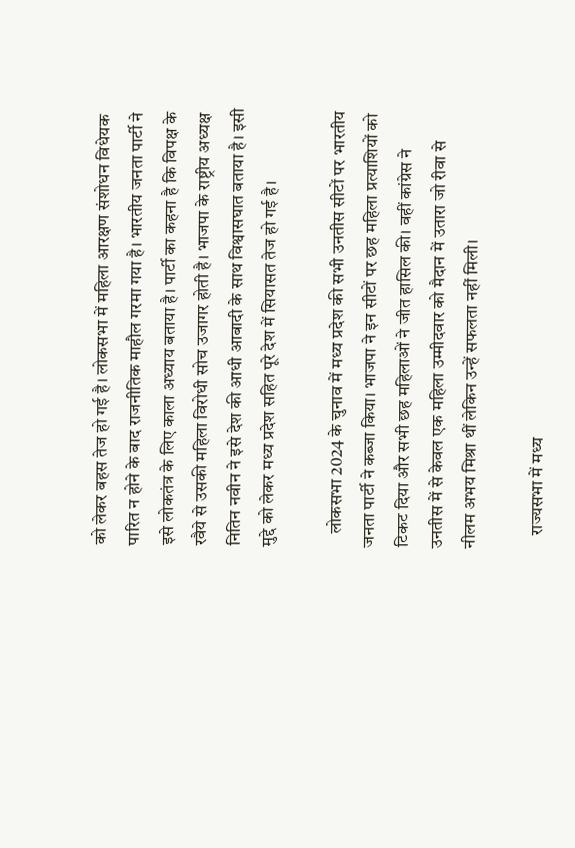को लेकर बहस तेज हो गई है। लोकसभा में महिला आरक्षण संशोधन विधेयक पारित न होने के बाद राजनीतिक माहौल गरमा गया है। भारतीय जनता पार्टी ने इसे लोकतंत्र के लिए काला अध्याय बताया है। पार्टी का कहना है कि विपक्ष के रवैये से उसकी महिला विरोधी सोच उजागर होती है। भाजपा के राष्ट्रीय अध्यक्ष नितिन नवीन ने इसे देश की आधी आबादी के साथ विश्वासघात बताया है। इसी मुद्दे को लेकर मध्य प्रदेश सहित पूरे देश में सियासत तेज हो गई है।

    लोकसभा 2024 के चुनाव में मध्य प्रदेश की सभी उनतीस सीटों पर भारतीय जनता पार्टी ने कब्जा किया। भाजपा ने इन सीटों पर छह महिला प्रत्याशियों को टिकट दिया और सभी छह महिलाओं ने जीत हासिल की। वहीं कांग्रेस ने उनतीस में से केवल एक महिला उम्मीदवार को मैदान में उतारा जो रीवा से नीलम अभय मिश्रा थीं लेकिन उन्हें सफलता नहीं मिली।

    राज्यसभा में मध्य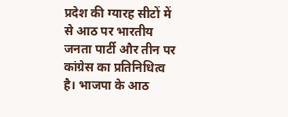प्रदेश की ग्यारह सीटों में से आठ पर भारतीय जनता पार्टी और तीन पर कांग्रेस का प्रतिनिधित्व है। भाजपा के आठ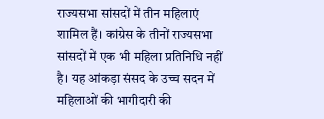राज्यसभा सांसदों में तीन महिलाएं शामिल हैं। कांग्रेस के तीनों राज्यसभा सांसदों में एक भी महिला प्रतिनिधि नहीं है। यह आंकड़ा संसद के उच्च सदन में महिलाओं की भागीदारी की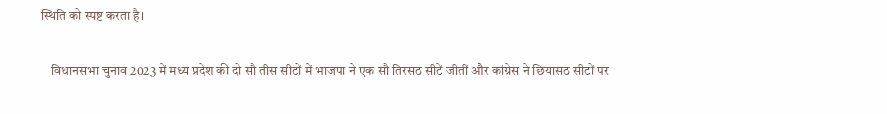स्थिति को स्पष्ट करता है।

    विधानसभा चुनाव 2023 में मध्य प्रदेश की दो सौ तीस सीटों में भाजपा ने एक सौ तिरसठ सीटें जीतीं और कांग्रेस ने छियासठ सीटों पर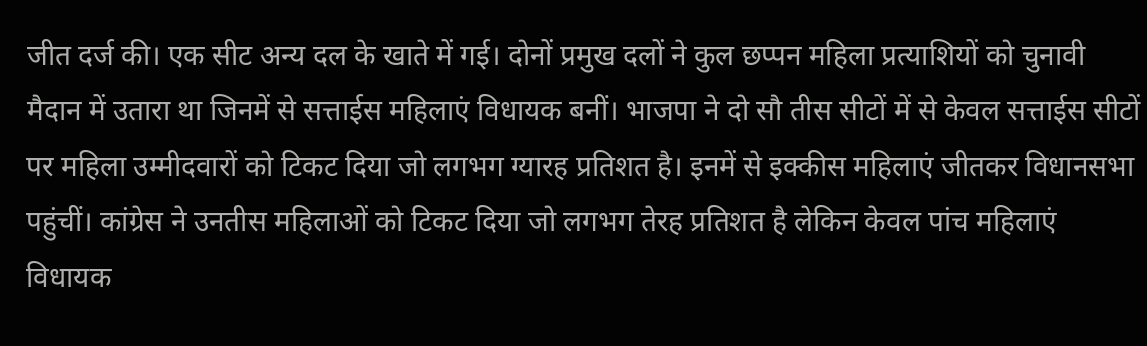जीत दर्ज की। एक सीट अन्य दल के खाते में गई। दोनों प्रमुख दलों ने कुल छप्पन महिला प्रत्याशियों को चुनावी मैदान में उतारा था जिनमें से सत्ताईस महिलाएं विधायक बनीं। भाजपा ने दो सौ तीस सीटों में से केवल सत्ताईस सीटों पर महिला उम्मीदवारों को टिकट दिया जो लगभग ग्यारह प्रतिशत है। इनमें से इक्कीस महिलाएं जीतकर विधानसभा पहुंचीं। कांग्रेस ने उनतीस महिलाओं को टिकट दिया जो लगभग तेरह प्रतिशत है लेकिन केवल पांच महिलाएं विधायक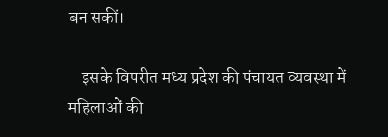बन सकीं।

    इसके विपरीत मध्य प्रदेश की पंचायत व्यवस्था में महिलाओं की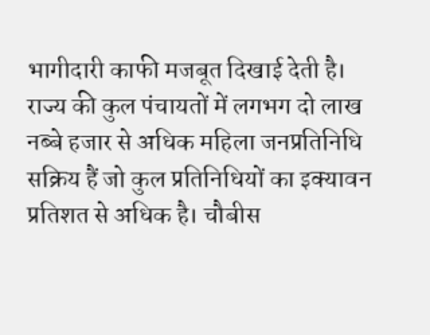भागीदारी काफी मजबूत दिखाई देती है। राज्य की कुल पंचायतों में लगभग दो लाख नब्बे हजार से अधिक महिला जनप्रतिनिधि सक्रिय हैं जो कुल प्रतिनिधियों का इक्यावन प्रतिशत से अधिक है। चौबीस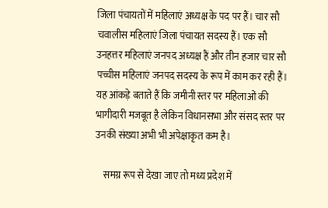जिला पंचायतों में महिलाएं अध्यक्ष के पद पर हैं। चार सौ चवालीस महिलाएं जिला पंचायत सदस्य हैं। एक सौ उनहत्तर महिलाएं जनपद अध्यक्ष हैं और तीन हजार चार सौ पच्चीस महिलाएं जनपद सदस्य के रूप में काम कर रही हैं। यह आंकड़े बताते हैं कि जमीनी स्तर पर महिलाओं की भागीदारी मजबूत है लेकिन विधानसभा और संसद स्तर पर उनकी संख्या अभी भी अपेक्षाकृत कम है।

    समग्र रूप से देखा जाए तो मध्य प्रदेश में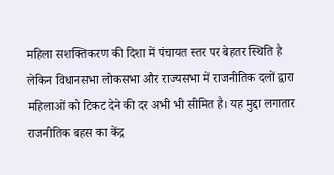महिला सशक्तिकरण की दिशा में पंचायत स्तर पर बेहतर स्थिति है लेकिन विधानसभा लोकसभा और राज्यसभा में राजनीतिक दलों द्वारा महिलाओं को टिकट देने की दर अभी भी सीमित है। यह मुद्दा लगातार राजनीतिक बहस का केंद्र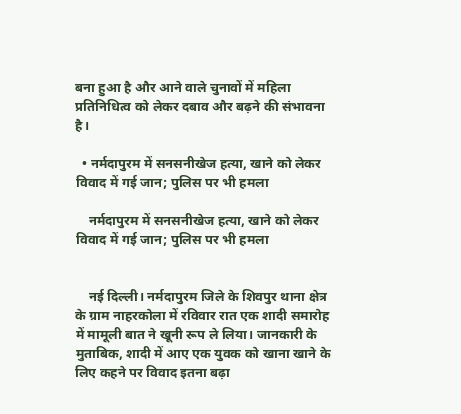बना हुआ है और आने वाले चुनावों में महिला प्रतिनिधित्व को लेकर दबाव और बढ़ने की संभावना है।

  • नर्मदापुरम में सनसनीखेज हत्या, खाने को लेकर विवाद में गई जान; पुलिस पर भी हमला

    नर्मदापुरम में सनसनीखेज हत्या, खाने को लेकर विवाद में गई जान; पुलिस पर भी हमला


    नई दिल्ली। नर्मदापुरम जिले के शिवपुर थाना क्षेत्र के ग्राम नाहरकोला में रविवार रात एक शादी समारोह में मामूली बात ने खूनी रूप ले लिया। जानकारी के मुताबिक, शादी में आए एक युवक को खाना खाने के लिए कहने पर विवाद इतना बढ़ा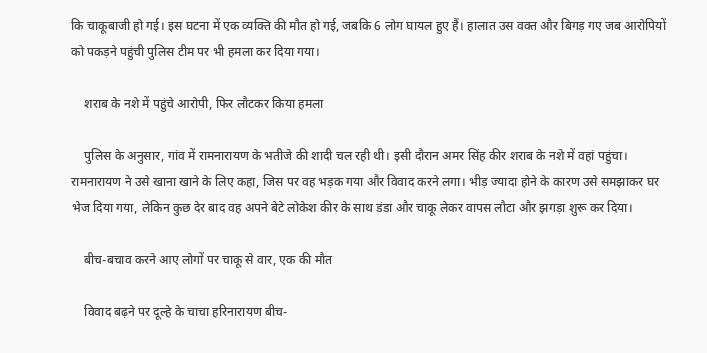कि चाकूबाजी हो गई। इस घटना में एक व्यक्ति की मौत हो गई, जबकि 6 लोग घायल हुए हैं। हालात उस वक्त और बिगड़ गए जब आरोपियों को पकड़ने पहुंची पुलिस टीम पर भी हमला कर दिया गया।

    शराब के नशे में पहुंचे आरोपी, फिर लौटकर किया हमला

    पुलिस के अनुसार, गांव में रामनारायण के भतीजे की शादी चल रही थी। इसी दौरान अमर सिंह कीर शराब के नशे में वहां पहुंचा। रामनारायण ने उसे खाना खाने के लिए कहा, जिस पर वह भड़क गया और विवाद करने लगा। भीड़ ज्यादा होने के कारण उसे समझाकर घर भेज दिया गया, लेकिन कुछ देर बाद वह अपने बेटे लोकेश कीर के साथ डंडा और चाकू लेकर वापस लौटा और झगड़ा शुरू कर दिया।

    बीच-बचाव करने आए लोगों पर चाकू से वार, एक की मौत

    विवाद बढ़ने पर दूल्हे के चाचा हरिनारायण बीच-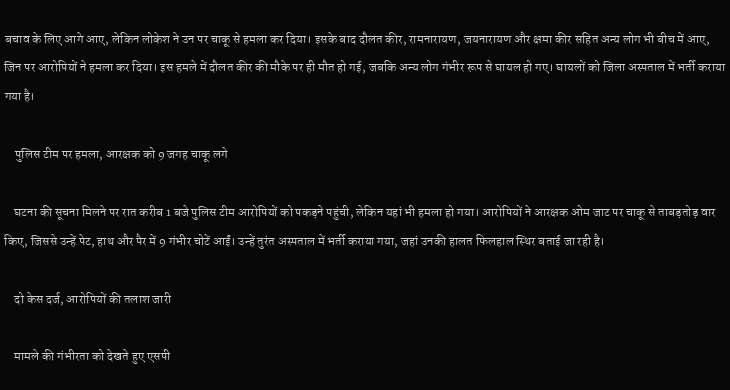बचाव के लिए आगे आए, लेकिन लोकेश ने उन पर चाकू से हमला कर दिया। इसके बाद दौलत कीर, रामनारायण, जयनारायण और क्षमा कीर सहित अन्य लोग भी बीच में आए, जिन पर आरोपियों ने हमला कर दिया। इस हमले में दौलत कीर की मौके पर ही मौत हो गई, जबकि अन्य लोग गंभीर रूप से घायल हो गए। घायलों को जिला अस्पताल में भर्ती कराया गया है।

    पुलिस टीम पर हमला, आरक्षक को 9 जगह चाकू लगे

    घटना की सूचना मिलने पर रात करीब 1 बजे पुलिस टीम आरोपियों को पकड़ने पहुंची, लेकिन यहां भी हमला हो गया। आरोपियों ने आरक्षक ओम जाट पर चाकू से ताबड़तोड़ वार किए, जिससे उन्हें पेट, हाथ और पैर में 9 गंभीर चोटें आईं। उन्हें तुरंत अस्पताल में भर्ती कराया गया, जहां उनकी हालत फिलहाल स्थिर बताई जा रही है।

    दो केस दर्ज, आरोपियों की तलाश जारी

    मामले की गंभीरता को देखते हुए एसपी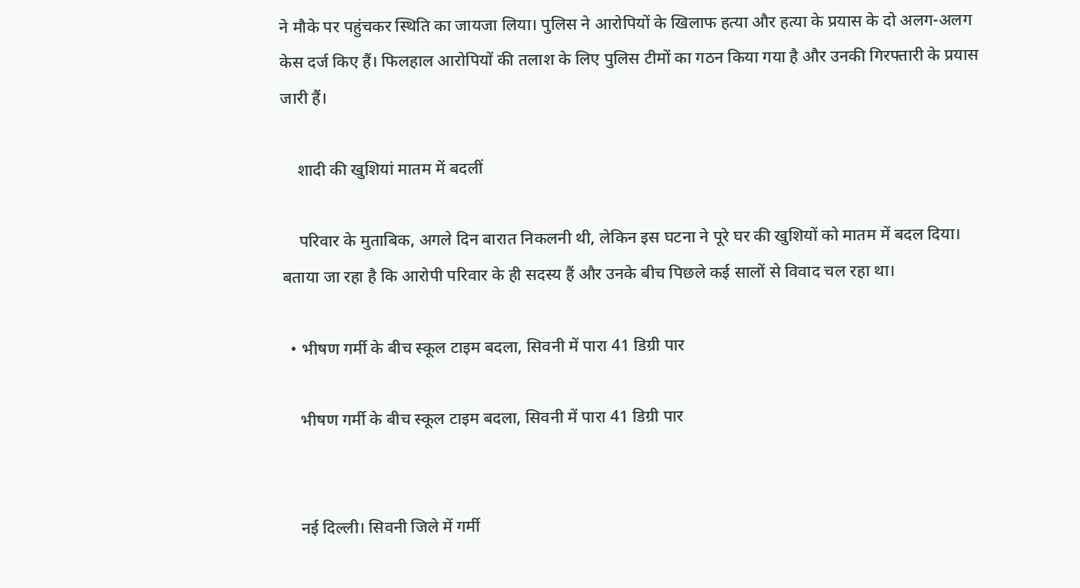ने मौके पर पहुंचकर स्थिति का जायजा लिया। पुलिस ने आरोपियों के खिलाफ हत्या और हत्या के प्रयास के दो अलग-अलग केस दर्ज किए हैं। फिलहाल आरोपियों की तलाश के लिए पुलिस टीमों का गठन किया गया है और उनकी गिरफ्तारी के प्रयास जारी हैं।

    शादी की खुशियां मातम में बदलीं

    परिवार के मुताबिक, अगले दिन बारात निकलनी थी, लेकिन इस घटना ने पूरे घर की खुशियों को मातम में बदल दिया। बताया जा रहा है कि आरोपी परिवार के ही सदस्य हैं और उनके बीच पिछले कई सालों से विवाद चल रहा था।

  • भीषण गर्मी के बीच स्कूल टाइम बदला, सिवनी में पारा 41 डिग्री पार

    भीषण गर्मी के बीच स्कूल टाइम बदला, सिवनी में पारा 41 डिग्री पार


    नई दिल्ली। सिवनी जिले में गर्मी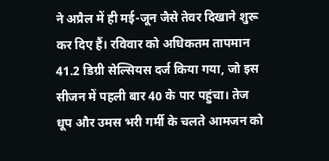ने अप्रैल में ही मई-जून जैसे तेवर दिखाने शुरू कर दिए हैं। रविवार को अधिकतम तापमान 41.2 डिग्री सेल्सियस दर्ज किया गया, जो इस सीजन में पहली बार 40 के पार पहुंचा। तेज धूप और उमस भरी गर्मी के चलते आमजन को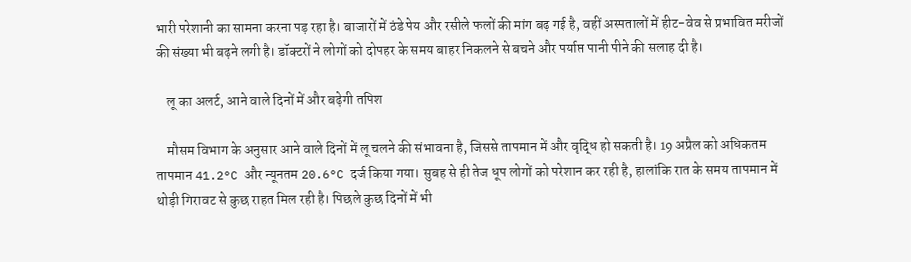भारी परेशानी का सामना करना पड़ रहा है। बाजारों में ठंडे पेय और रसीले फलों की मांग बढ़ गई है, वहीं अस्पतालों में हीट-वेव से प्रभावित मरीजों की संख्या भी बढ़ने लगी है। डॉक्टरों ने लोगों को दोपहर के समय बाहर निकलने से बचने और पर्याप्त पानी पीने की सलाह दी है।

    लू का अलर्ट, आने वाले दिनों में और बढ़ेगी तपिश

    मौसम विभाग के अनुसार आने वाले दिनों में लू चलने की संभावना है, जिससे तापमान में और वृद्धि हो सकती है। 19 अप्रैल को अधिकतम तापमान 41.2°C और न्यूनतम 20.6°C दर्ज किया गया। सुबह से ही तेज धूप लोगों को परेशान कर रही है, हालांकि रात के समय तापमान में थोड़ी गिरावट से कुछ राहत मिल रही है। पिछले कुछ दिनों में भी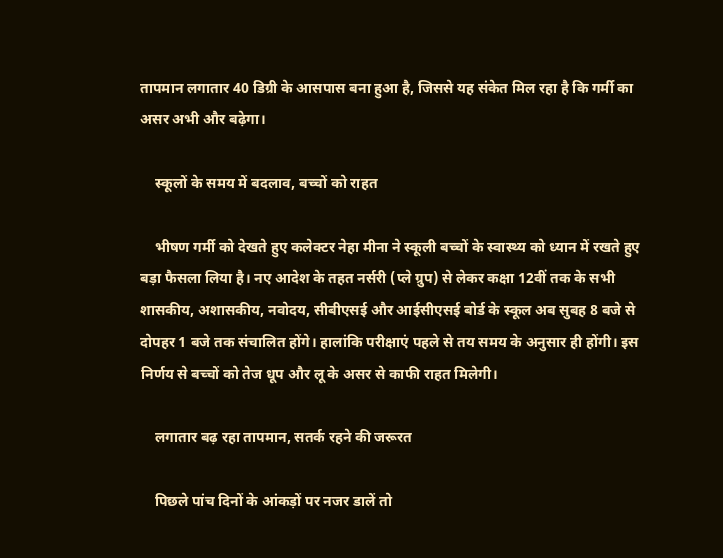तापमान लगातार 40 डिग्री के आसपास बना हुआ है, जिससे यह संकेत मिल रहा है कि गर्मी का असर अभी और बढ़ेगा।

    स्कूलों के समय में बदलाव, बच्चों को राहत

    भीषण गर्मी को देखते हुए कलेक्टर नेहा मीना ने स्कूली बच्चों के स्वास्थ्य को ध्यान में रखते हुए बड़ा फैसला लिया है। नए आदेश के तहत नर्सरी (प्ले ग्रुप) से लेकर कक्षा 12वीं तक के सभी शासकीय, अशासकीय, नवोदय, सीबीएसई और आईसीएसई बोर्ड के स्कूल अब सुबह 8 बजे से दोपहर 1 बजे तक संचालित होंगे। हालांकि परीक्षाएं पहले से तय समय के अनुसार ही होंगी। इस निर्णय से बच्चों को तेज धूप और लू के असर से काफी राहत मिलेगी।

    लगातार बढ़ रहा तापमान, सतर्क रहने की जरूरत

    पिछले पांच दिनों के आंकड़ों पर नजर डालें तो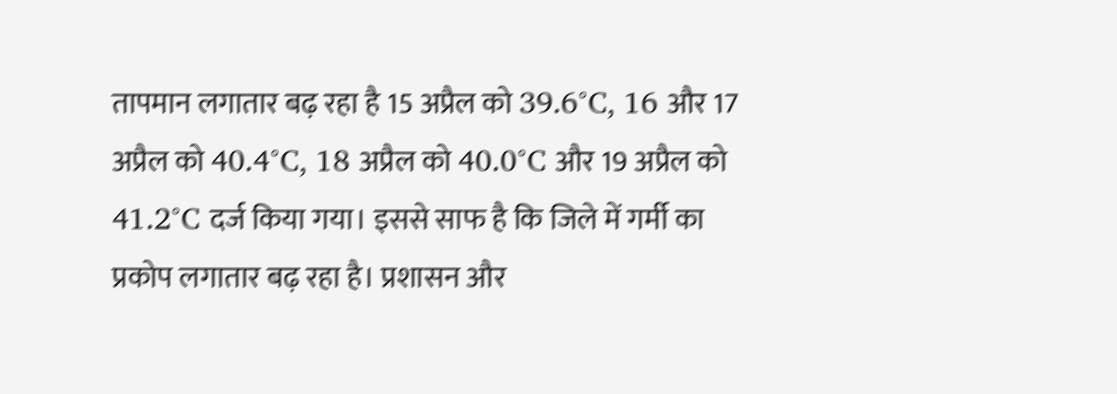तापमान लगातार बढ़ रहा है 15 अप्रैल को 39.6°C, 16 और 17 अप्रैल को 40.4°C, 18 अप्रैल को 40.0°C और 19 अप्रैल को 41.2°C दर्ज किया गया। इससे साफ है कि जिले में गर्मी का प्रकोप लगातार बढ़ रहा है। प्रशासन और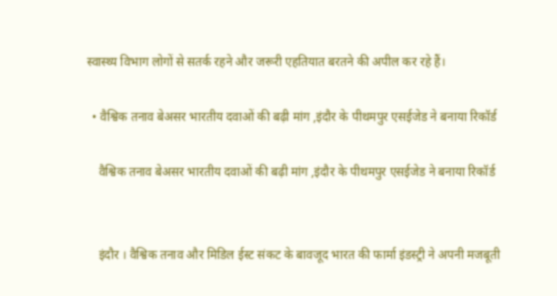स्वास्थ्य विभाग लोगों से सतर्क रहने और जरूरी एहतियात बरतने की अपील कर रहे हैं।

  • वैश्विक तनाव बेअसर भारतीय दवाओं की बढ़ी मांग ,इंदौर के पीथमपुर एसईजेड ने बनाया रिकॉर्ड

    वैश्विक तनाव बेअसर भारतीय दवाओं की बढ़ी मांग ,इंदौर के पीथमपुर एसईजेड ने बनाया रिकॉर्ड


    इंदौर । वैश्विक तनाव और मिडिल ईस्ट संकट के बावजूद भारत की फार्मा इंडस्ट्री ने अपनी मजबूती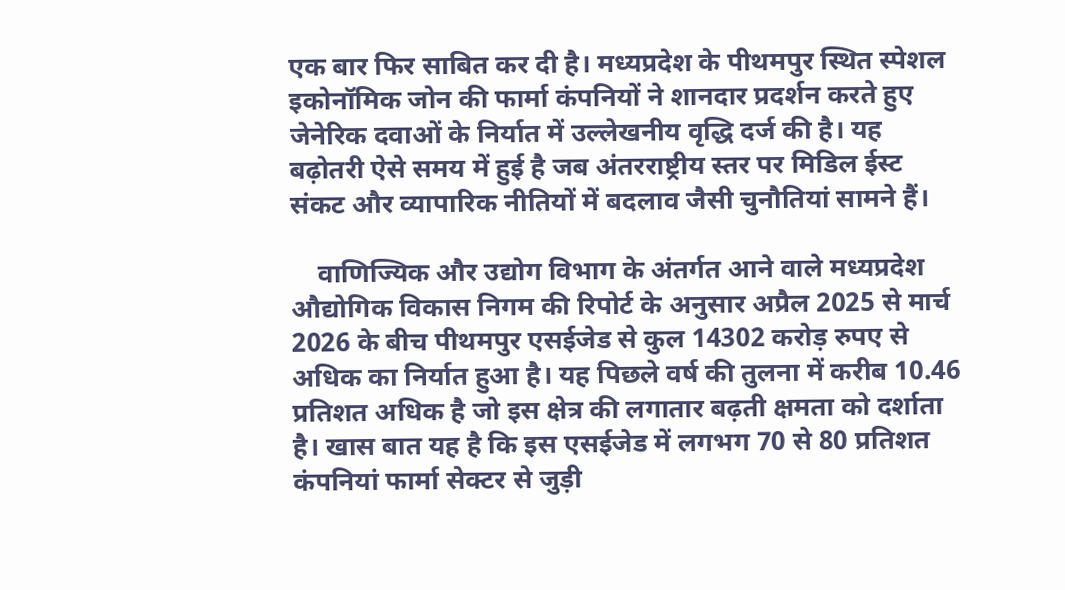एक बार फिर साबित कर दी है। मध्यप्रदेश के पीथमपुर स्थित स्पेशल इकोनॉमिक जोन की फार्मा कंपनियों ने शानदार प्रदर्शन करते हुए जेनेरिक दवाओं के निर्यात में उल्लेखनीय वृद्धि दर्ज की है। यह बढ़ोतरी ऐसे समय में हुई है जब अंतरराष्ट्रीय स्तर पर मिडिल ईस्ट संकट और व्यापारिक नीतियों में बदलाव जैसी चुनौतियां सामने हैं।

    वाणिज्यिक और उद्योग विभाग के अंतर्गत आने वाले मध्यप्रदेश औद्योगिक विकास निगम की रिपोर्ट के अनुसार अप्रैल 2025 से मार्च 2026 के बीच पीथमपुर एसईजेड से कुल 14302 करोड़ रुपए से अधिक का निर्यात हुआ है। यह पिछले वर्ष की तुलना में करीब 10.46 प्रतिशत अधिक है जो इस क्षेत्र की लगातार बढ़ती क्षमता को दर्शाता है। खास बात यह है कि इस एसईजेड में लगभग 70 से 80 प्रतिशत कंपनियां फार्मा सेक्टर से जुड़ी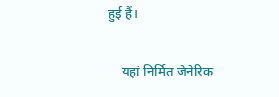हुई हैं।

    यहां निर्मित जेनेरिक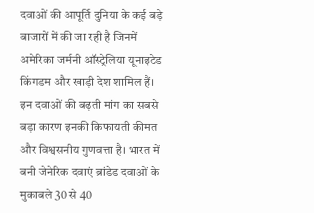दवाओं की आपूर्ति दुनिया के कई बड़े बाजारों में की जा रही है जिनमें अमेरिका जर्मनी ऑस्ट्रेलिया यूनाइटेड किंगडम और खाड़ी देश शामिल हैं। इन दवाओं की बढ़ती मांग का सबसे बड़ा कारण इनकी किफायती कीमत और विश्वसनीय गुणवत्ता है। भारत में बनी जेनेरिक दवाएं ब्रांडेड दवाओं के मुकाबले 30 से 40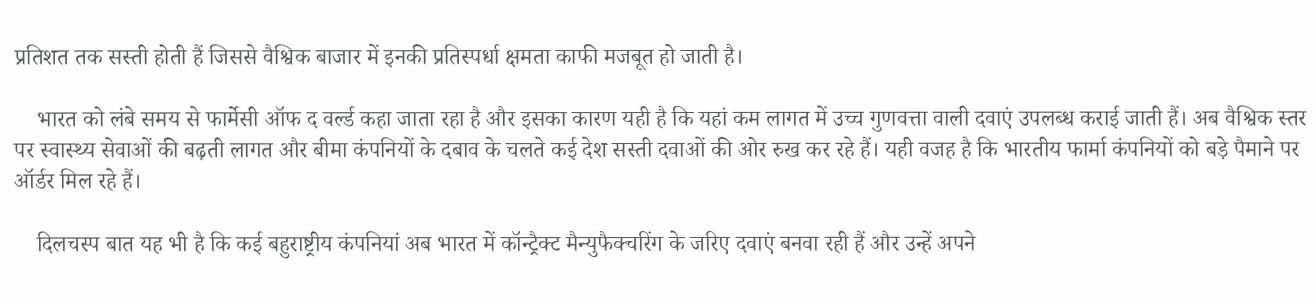प्रतिशत तक सस्ती होती हैं जिससे वैश्विक बाजार में इनकी प्रतिस्पर्धा क्षमता काफी मजबूत हो जाती है।

    भारत को लंबे समय से फार्मेसी ऑफ द वर्ल्ड कहा जाता रहा है और इसका कारण यही है कि यहां कम लागत में उच्च गुणवत्ता वाली दवाएं उपलब्ध कराई जाती हैं। अब वैश्विक स्तर पर स्वास्थ्य सेवाओं की बढ़ती लागत और बीमा कंपनियों के दबाव के चलते कई देश सस्ती दवाओं की ओर रुख कर रहे हैं। यही वजह है कि भारतीय फार्मा कंपनियों को बड़े पैमाने पर ऑर्डर मिल रहे हैं।

    दिलचस्प बात यह भी है कि कई बहुराष्ट्रीय कंपनियां अब भारत में कॉन्ट्रैक्ट मैन्युफैक्चरिंग के जरिए दवाएं बनवा रही हैं और उन्हें अपने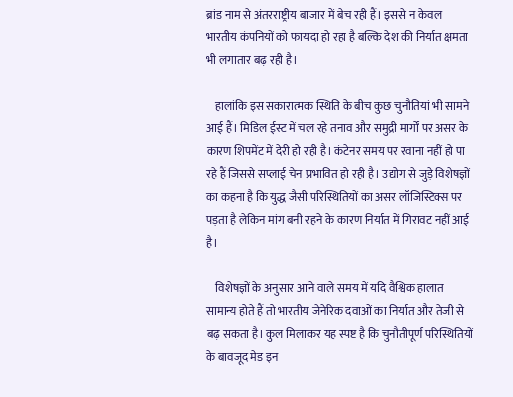ब्रांड नाम से अंतरराष्ट्रीय बाजार में बेच रही हैं। इससे न केवल भारतीय कंपनियों को फायदा हो रहा है बल्कि देश की निर्यात क्षमता भी लगातार बढ़ रही है।

    हालांकि इस सकारात्मक स्थिति के बीच कुछ चुनौतियां भी सामने आई हैं। मिडिल ईस्ट में चल रहे तनाव और समुद्री मार्गों पर असर के कारण शिपमेंट में देरी हो रही है। कंटेनर समय पर रवाना नहीं हो पा रहे हैं जिससे सप्लाई चेन प्रभावित हो रही है। उद्योग से जुड़े विशेषज्ञों का कहना है कि युद्ध जैसी परिस्थितियों का असर लॉजिस्टिक्स पर पड़ता है लेकिन मांग बनी रहने के कारण निर्यात में गिरावट नहीं आई है।

    विशेषज्ञों के अनुसार आने वाले समय में यदि वैश्विक हालात सामान्य होते हैं तो भारतीय जेनेरिक दवाओं का निर्यात और तेजी से बढ़ सकता है। कुल मिलाकर यह स्पष्ट है कि चुनौतीपूर्ण परिस्थितियों के बावजूद मेड इन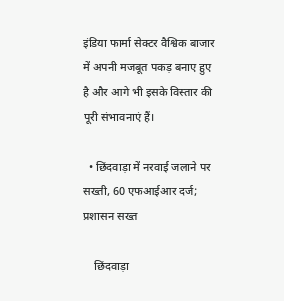इंडिया फार्मा सेक्टर वैश्विक बाजार में अपनी मजबूत पकड़ बनाए हुए है और आगे भी इसके विस्तार की पूरी संभावनाएं हैं।

  • छिंदवाड़ा में नरवाई जलाने पर सख्ती, 60 एफआईआर दर्ज; प्रशासन सख्त

    छिंदवाड़ा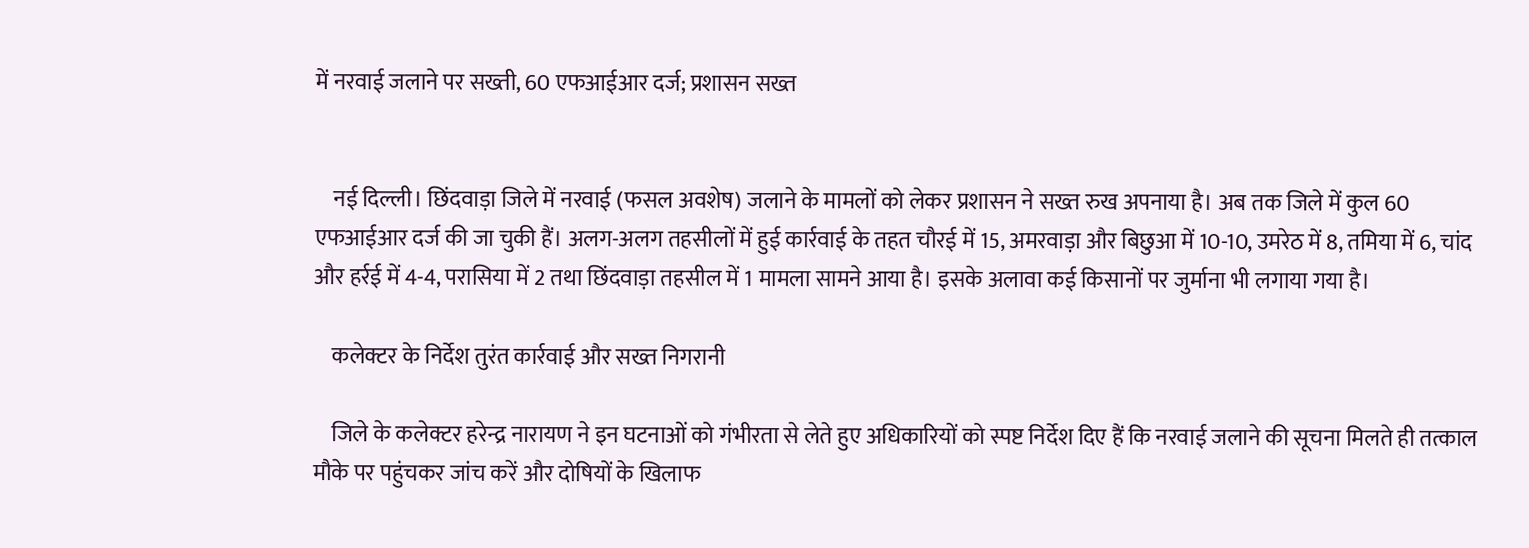में नरवाई जलाने पर सख्ती, 60 एफआईआर दर्ज; प्रशासन सख्त


    नई दिल्ली। छिंदवाड़ा जिले में नरवाई (फसल अवशेष) जलाने के मामलों को लेकर प्रशासन ने सख्त रुख अपनाया है। अब तक जिले में कुल 60 एफआईआर दर्ज की जा चुकी हैं। अलग-अलग तहसीलों में हुई कार्रवाई के तहत चौरई में 15, अमरवाड़ा और बिछुआ में 10-10, उमरेठ में 8, तमिया में 6, चांद और हर्रई में 4-4, परासिया में 2 तथा छिंदवाड़ा तहसील में 1 मामला सामने आया है। इसके अलावा कई किसानों पर जुर्माना भी लगाया गया है।

    कलेक्टर के निर्देश तुरंत कार्रवाई और सख्त निगरानी

    जिले के कलेक्टर हरेन्द्र नारायण ने इन घटनाओं को गंभीरता से लेते हुए अधिकारियों को स्पष्ट निर्देश दिए हैं कि नरवाई जलाने की सूचना मिलते ही तत्काल मौके पर पहुंचकर जांच करें और दोषियों के खिलाफ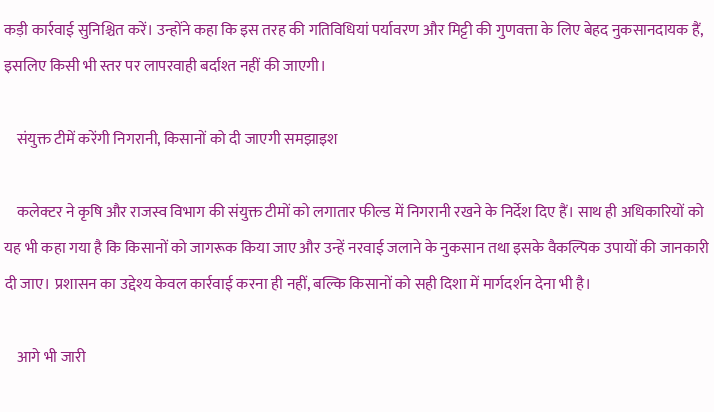कड़ी कार्रवाई सुनिश्चित करें। उन्होंने कहा कि इस तरह की गतिविधियां पर्यावरण और मिट्टी की गुणवत्ता के लिए बेहद नुकसानदायक हैं, इसलिए किसी भी स्तर पर लापरवाही बर्दाश्त नहीं की जाएगी।

    संयुक्त टीमें करेंगी निगरानी, किसानों को दी जाएगी समझाइश

    कलेक्टर ने कृषि और राजस्व विभाग की संयुक्त टीमों को लगातार फील्ड में निगरानी रखने के निर्देश दिए हैं। साथ ही अधिकारियों को यह भी कहा गया है कि किसानों को जागरूक किया जाए और उन्हें नरवाई जलाने के नुकसान तथा इसके वैकल्पिक उपायों की जानकारी दी जाए। प्रशासन का उद्देश्य केवल कार्रवाई करना ही नहीं, बल्कि किसानों को सही दिशा में मार्गदर्शन देना भी है।

    आगे भी जारी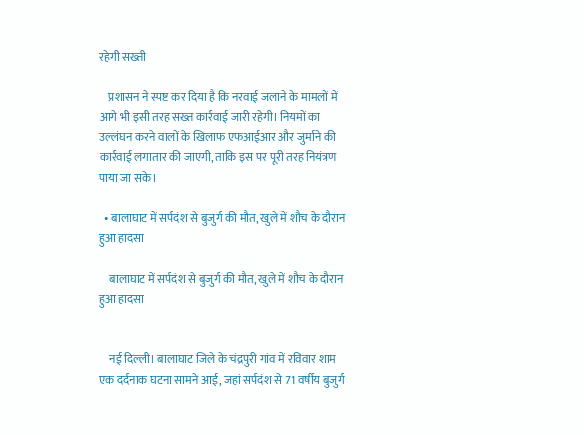रहेगी सख्ती

    प्रशासन ने स्पष्ट कर दिया है कि नरवाई जलाने के मामलों में आगे भी इसी तरह सख्त कार्रवाई जारी रहेगी। नियमों का उल्लंघन करने वालों के खिलाफ एफआईआर और जुर्माने की कार्रवाई लगातार की जाएगी, ताकि इस पर पूरी तरह नियंत्रण पाया जा सके।

  • बालाघाट में सर्पदंश से बुजुर्ग की मौत, खुले में शौच के दौरान हुआ हादसा

    बालाघाट में सर्पदंश से बुजुर्ग की मौत, खुले में शौच के दौरान हुआ हादसा


    नई दिल्ली। बालाघाट जिले के चंद्रपुरी गांव में रविवार शाम एक दर्दनाक घटना सामने आई, जहां सर्पदंश से 71 वर्षीय बुजुर्ग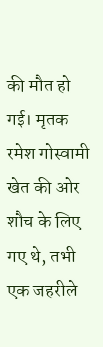की मौत हो गई। मृतक रमेश गोस्वामी खेत की ओर शौच के लिए गए थे, तभी एक जहरीले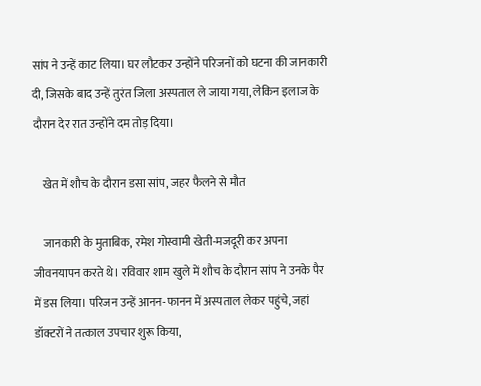सांप ने उन्हें काट लिया। घर लौटकर उन्होंने परिजनों को घटना की जानकारी दी, जिसके बाद उन्हें तुरंत जिला अस्पताल ले जाया गया, लेकिन इलाज के दौरान देर रात उन्होंने दम तोड़ दिया।

    खेत में शौच के दौरान डसा सांप, जहर फैलने से मौत

    जानकारी के मुताबिक, रमेश गोस्वामी खेती-मजदूरी कर अपना जीवनयापन करते थे। रविवार शाम खुले में शौच के दौरान सांप ने उनके पैर में डस लिया। परिजन उन्हें आनन-फानन में अस्पताल लेकर पहुंचे, जहां डॉक्टरों ने तत्काल उपचार शुरू किया,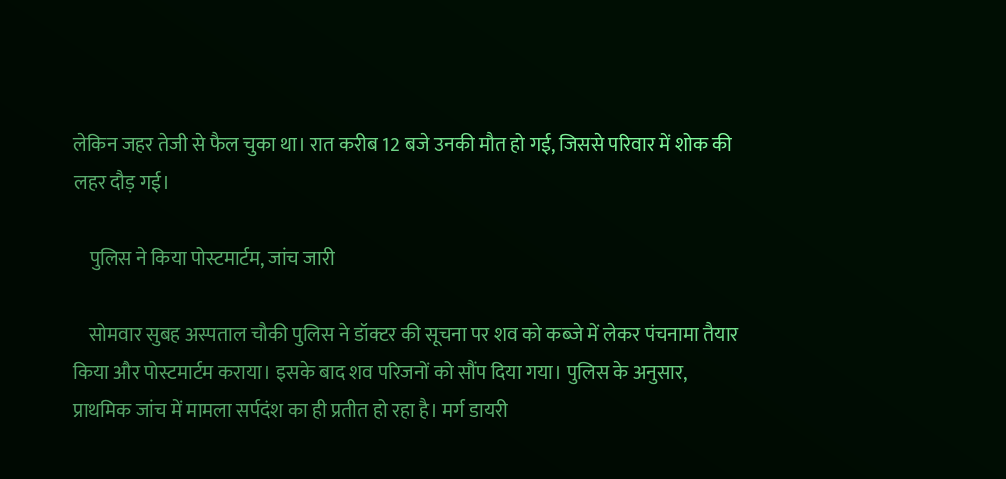लेकिन जहर तेजी से फैल चुका था। रात करीब 12 बजे उनकी मौत हो गई, जिससे परिवार में शोक की लहर दौड़ गई।

    पुलिस ने किया पोस्टमार्टम, जांच जारी

    सोमवार सुबह अस्पताल चौकी पुलिस ने डॉक्टर की सूचना पर शव को कब्जे में लेकर पंचनामा तैयार किया और पोस्टमार्टम कराया। इसके बाद शव परिजनों को सौंप दिया गया। पुलिस के अनुसार, प्राथमिक जांच में मामला सर्पदंश का ही प्रतीत हो रहा है। मर्ग डायरी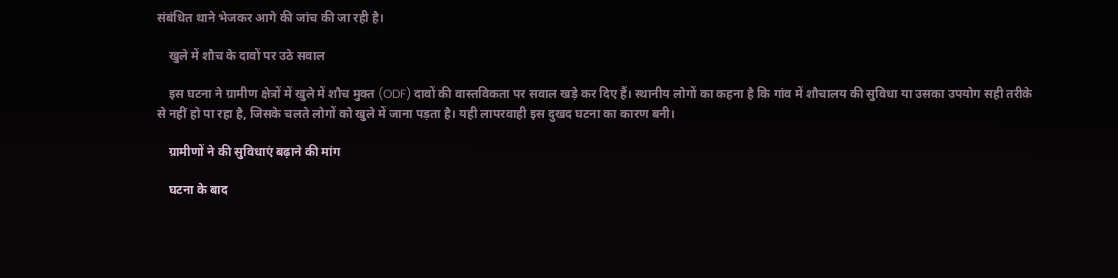संबंधित थाने भेजकर आगे की जांच की जा रही है।

    खुले में शौच के दावों पर उठे सवाल

    इस घटना ने ग्रामीण क्षेत्रों में खुले में शौच मुक्त (ODF) दावों की वास्तविकता पर सवाल खड़े कर दिए हैं। स्थानीय लोगों का कहना है कि गांव में शौचालय की सुविधा या उसका उपयोग सही तरीके से नहीं हो पा रहा है, जिसके चलते लोगों को खुले में जाना पड़ता है। यही लापरवाही इस दुखद घटना का कारण बनी।

    ग्रामीणों ने की सुविधाएं बढ़ाने की मांग

    घटना के बाद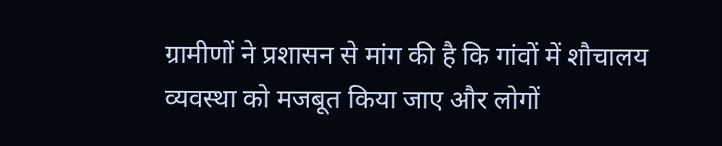ग्रामीणों ने प्रशासन से मांग की है कि गांवों में शौचालय व्यवस्था को मजबूत किया जाए और लोगों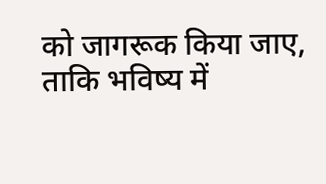को जागरूक किया जाए, ताकि भविष्य में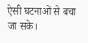ऐसी घटनाओं से बचा जा सके।